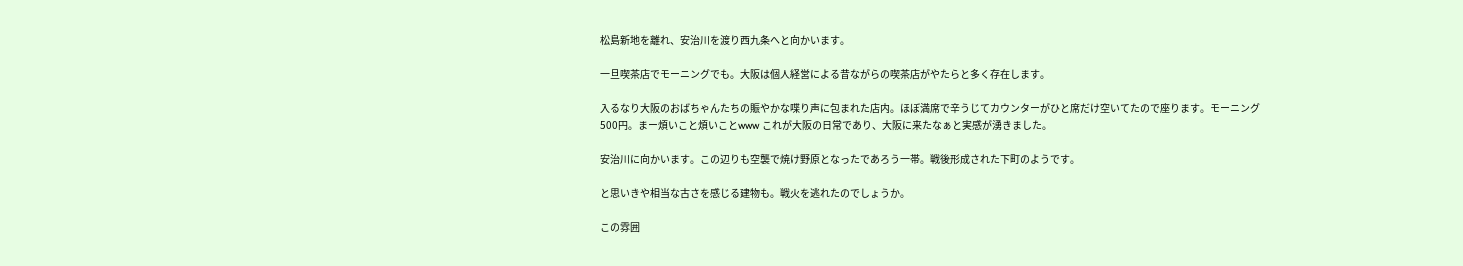松島新地を離れ、安治川を渡り西九条へと向かいます。

一旦喫茶店でモーニングでも。大阪は個人経営による昔ながらの喫茶店がやたらと多く存在します。

入るなり大阪のおばちゃんたちの賑やかな喋り声に包まれた店内。ほぼ満席で辛うじてカウンターがひと席だけ空いてたので座ります。モーニング500円。まー煩いこと煩いことwww これが大阪の日常であり、大阪に来たなぁと実感が湧きました。

安治川に向かいます。この辺りも空襲で焼け野原となったであろう一帯。戦後形成された下町のようです。

と思いきや相当な古さを感じる建物も。戦火を逃れたのでしょうか。

この雰囲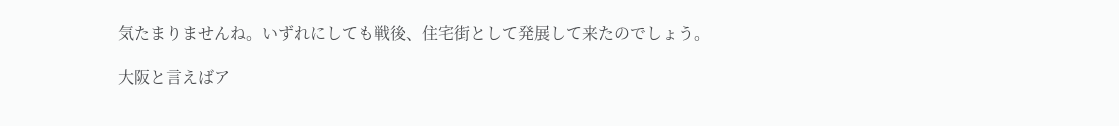気たまりませんね。いずれにしても戦後、住宅街として発展して来たのでしょう。

大阪と言えばア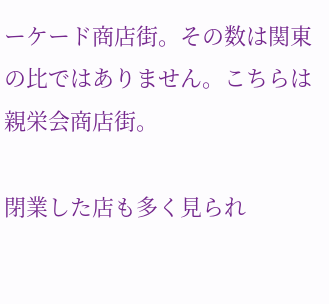ーケード商店街。その数は関東の比ではありません。こちらは親栄会商店街。

閉業した店も多く見られ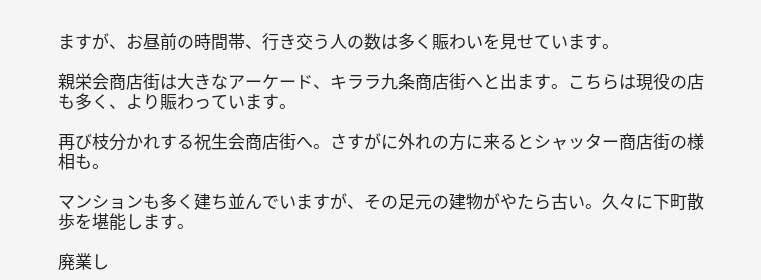ますが、お昼前の時間帯、行き交う人の数は多く賑わいを見せています。

親栄会商店街は大きなアーケード、キララ九条商店街へと出ます。こちらは現役の店も多く、より賑わっています。

再び枝分かれする祝生会商店街へ。さすがに外れの方に来るとシャッター商店街の様相も。

マンションも多く建ち並んでいますが、その足元の建物がやたら古い。久々に下町散歩を堪能します。

廃業し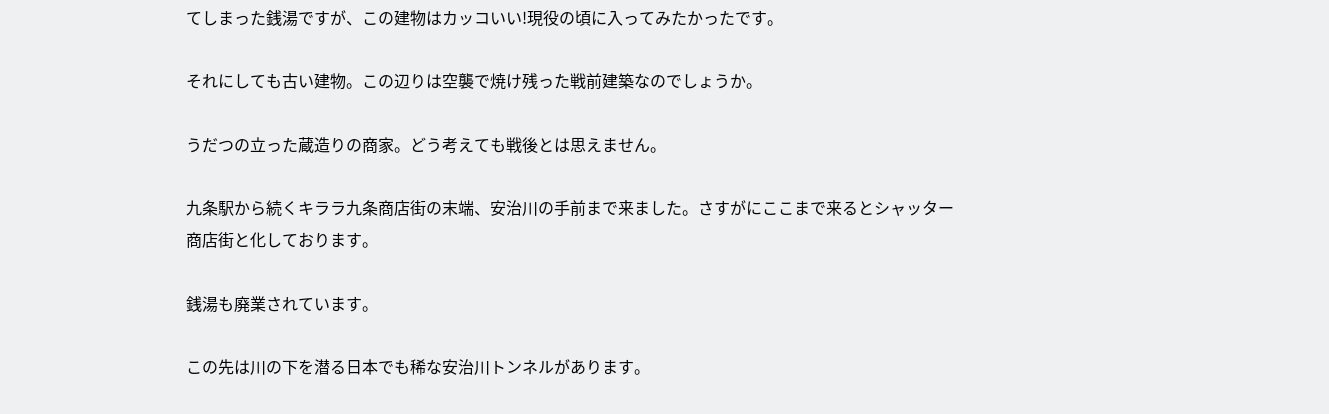てしまった銭湯ですが、この建物はカッコいい!現役の頃に入ってみたかったです。

それにしても古い建物。この辺りは空襲で焼け残った戦前建築なのでしょうか。

うだつの立った蔵造りの商家。どう考えても戦後とは思えません。

九条駅から続くキララ九条商店街の末端、安治川の手前まで来ました。さすがにここまで来るとシャッター商店街と化しております。

銭湯も廃業されています。

この先は川の下を潜る日本でも稀な安治川トンネルがあります。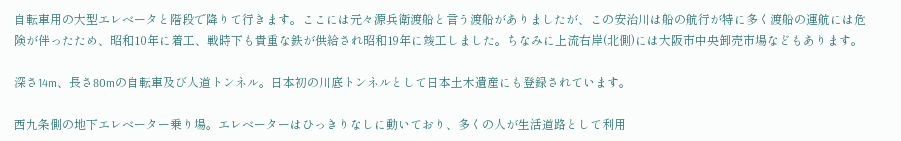自転車用の大型エレベータと階段で降りて行きます。ここには元々源兵衛渡船と言う渡船がありましたが、この安治川は船の航行が特に多く渡船の運航には危険が伴ったため、昭和10年に着工、戦時下も貴重な鉄が供給され昭和19年に竣工しました。ちなみに上流右岸(北側)には大阪市中央卸売市場などもあります。

深さ14m、長さ80mの自転車及び人道トンネル。日本初の川底トンネルとして日本土木遺産にも登録されています。

西九条側の地下エレベーター乗り場。エレベーターはひっきりなしに動いており、多くの人が生活道路として利用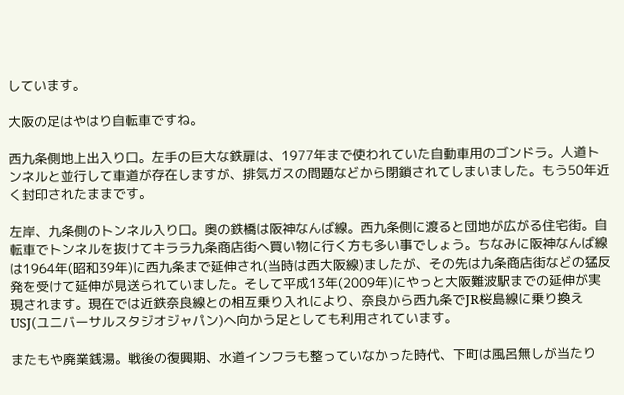しています。

大阪の足はやはり自転車ですね。

西九条側地上出入り口。左手の巨大な鉄扉は、1977年まで使われていた自動車用のゴンドラ。人道トンネルと並行して車道が存在しますが、排気ガスの問題などから閉鎖されてしまいました。もう50年近く封印されたままです。

左岸、九条側のトンネル入り口。奥の鉄橋は阪神なんば線。西九条側に渡ると団地が広がる住宅街。自転車でトンネルを抜けてキララ九条商店街へ買い物に行く方も多い事でしょう。ちなみに阪神なんば線は1964年(昭和39年)に西九条まで延伸され(当時は西大阪線)ましたが、その先は九条商店街などの猛反発を受けて延伸が見送られていました。そして平成13年(2009年)にやっと大阪難波駅までの延伸が実現されます。現在では近鉄奈良線との相互乗り入れにより、奈良から西九条でJR桜島線に乗り換えUSJ(ユニバーサルスタジオジャパン)へ向かう足としても利用されています。

またもや廃業銭湯。戦後の復興期、水道インフラも整っていなかった時代、下町は風呂無しが当たり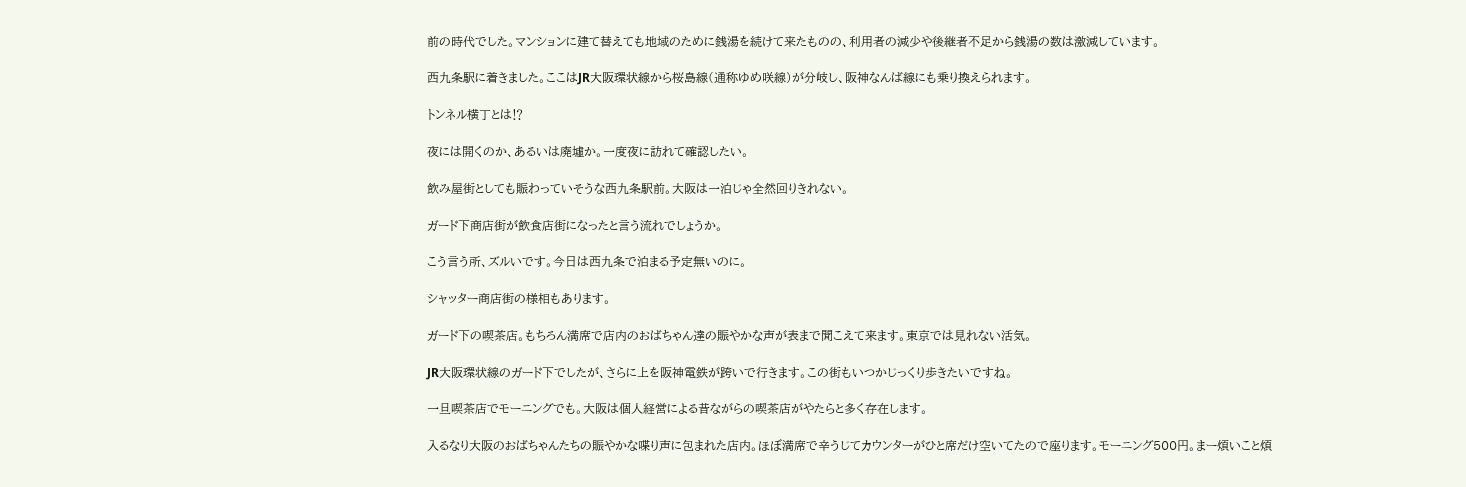前の時代でした。マンションに建て替えても地域のために銭湯を続けて来たものの、利用者の減少や後継者不足から銭湯の数は激減しています。

西九条駅に着きました。ここはJR大阪環状線から桜島線(通称ゆめ咲線)が分岐し、阪神なんば線にも乗り換えられます。

トンネル横丁とは⁉

夜には開くのか、あるいは廃墟か。一度夜に訪れて確認したい。

飲み屋街としても賑わっていそうな西九条駅前。大阪は一泊じゃ全然回りきれない。

ガード下商店街が飲食店街になったと言う流れでしょうか。

こう言う所、ズルいです。今日は西九条で泊まる予定無いのに。

シャッター商店街の様相もあります。

ガード下の喫茶店。もちろん満席で店内のおばちゃん達の賑やかな声が表まで聞こえて来ます。東京では見れない活気。

JR大阪環状線のガード下でしたが、さらに上を阪神電鉄が跨いで行きます。この街もいつかじっくり歩きたいですね。

一旦喫茶店でモーニングでも。大阪は個人経営による昔ながらの喫茶店がやたらと多く存在します。

入るなり大阪のおばちゃんたちの賑やかな喋り声に包まれた店内。ほぼ満席で辛うじてカウンターがひと席だけ空いてたので座ります。モーニング500円。まー煩いこと煩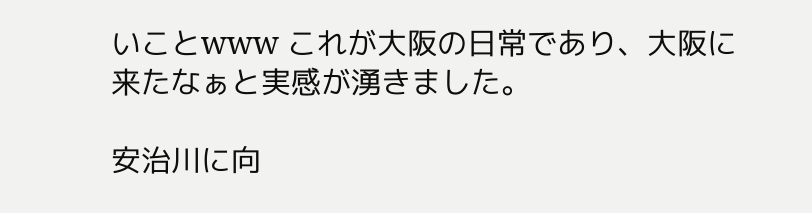いことwww これが大阪の日常であり、大阪に来たなぁと実感が湧きました。

安治川に向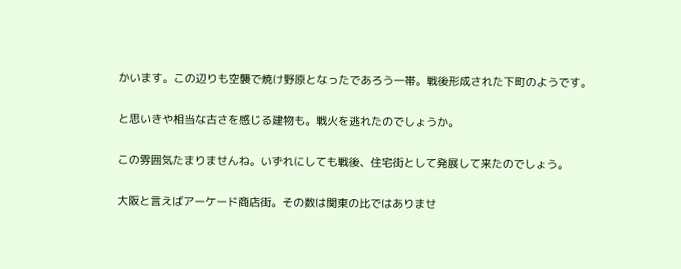かいます。この辺りも空襲で焼け野原となったであろう一帯。戦後形成された下町のようです。

と思いきや相当な古さを感じる建物も。戦火を逃れたのでしょうか。

この雰囲気たまりませんね。いずれにしても戦後、住宅街として発展して来たのでしょう。

大阪と言えばアーケード商店街。その数は関東の比ではありませ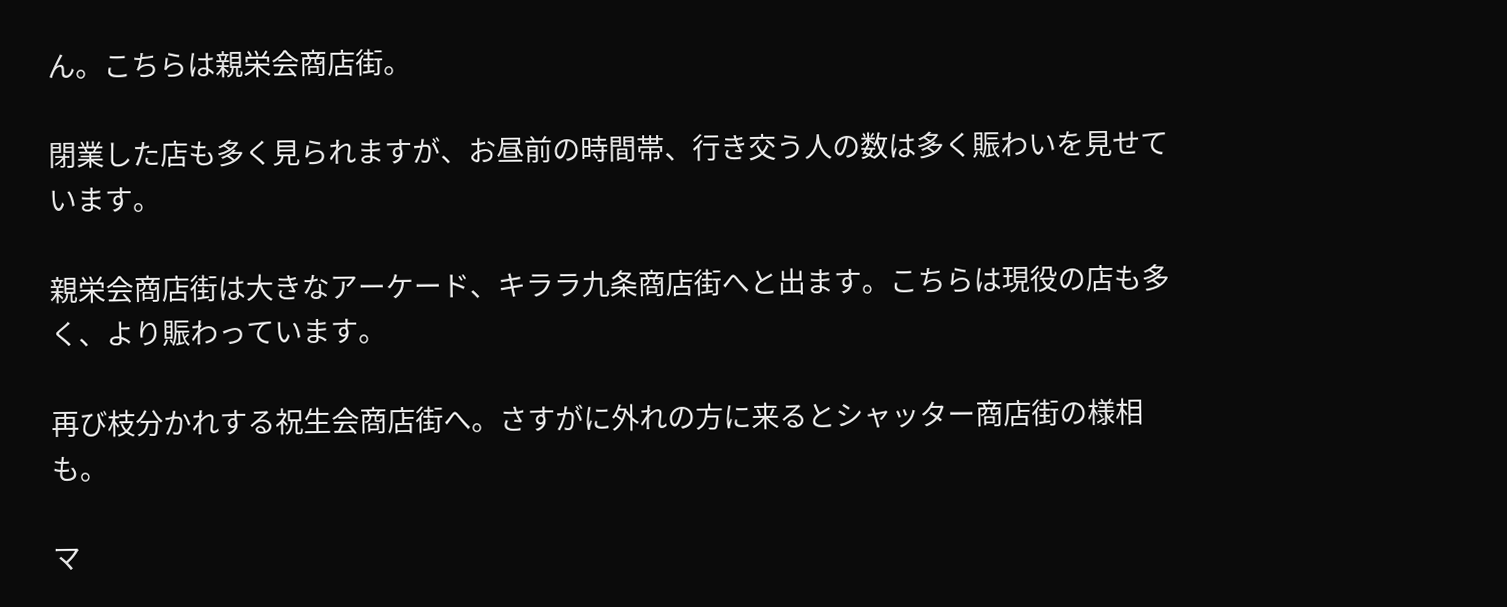ん。こちらは親栄会商店街。

閉業した店も多く見られますが、お昼前の時間帯、行き交う人の数は多く賑わいを見せています。

親栄会商店街は大きなアーケード、キララ九条商店街へと出ます。こちらは現役の店も多く、より賑わっています。

再び枝分かれする祝生会商店街へ。さすがに外れの方に来るとシャッター商店街の様相も。

マ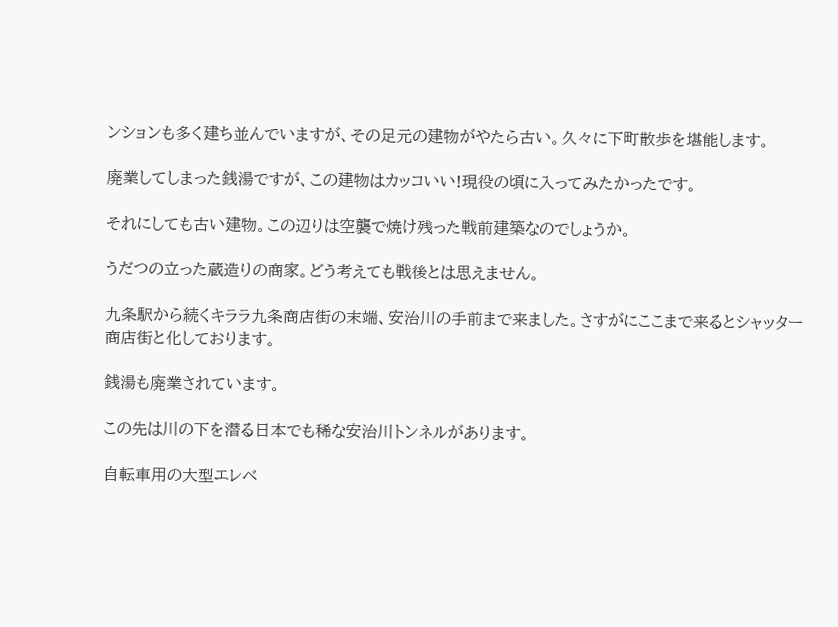ンションも多く建ち並んでいますが、その足元の建物がやたら古い。久々に下町散歩を堪能します。

廃業してしまった銭湯ですが、この建物はカッコいい!現役の頃に入ってみたかったです。

それにしても古い建物。この辺りは空襲で焼け残った戦前建築なのでしょうか。

うだつの立った蔵造りの商家。どう考えても戦後とは思えません。

九条駅から続くキララ九条商店街の末端、安治川の手前まで来ました。さすがにここまで来るとシャッター商店街と化しております。

銭湯も廃業されています。

この先は川の下を潜る日本でも稀な安治川トンネルがあります。

自転車用の大型エレベ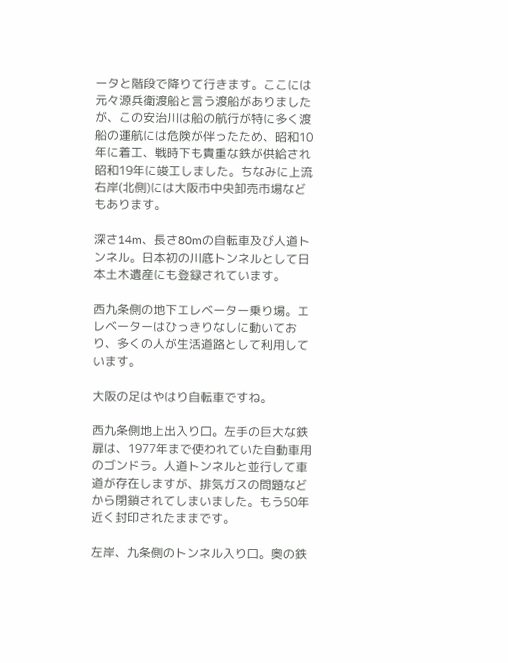ータと階段で降りて行きます。ここには元々源兵衛渡船と言う渡船がありましたが、この安治川は船の航行が特に多く渡船の運航には危険が伴ったため、昭和10年に着工、戦時下も貴重な鉄が供給され昭和19年に竣工しました。ちなみに上流右岸(北側)には大阪市中央卸売市場などもあります。

深さ14m、長さ80mの自転車及び人道トンネル。日本初の川底トンネルとして日本土木遺産にも登録されています。

西九条側の地下エレベーター乗り場。エレベーターはひっきりなしに動いており、多くの人が生活道路として利用しています。

大阪の足はやはり自転車ですね。

西九条側地上出入り口。左手の巨大な鉄扉は、1977年まで使われていた自動車用のゴンドラ。人道トンネルと並行して車道が存在しますが、排気ガスの問題などから閉鎖されてしまいました。もう50年近く封印されたままです。

左岸、九条側のトンネル入り口。奥の鉄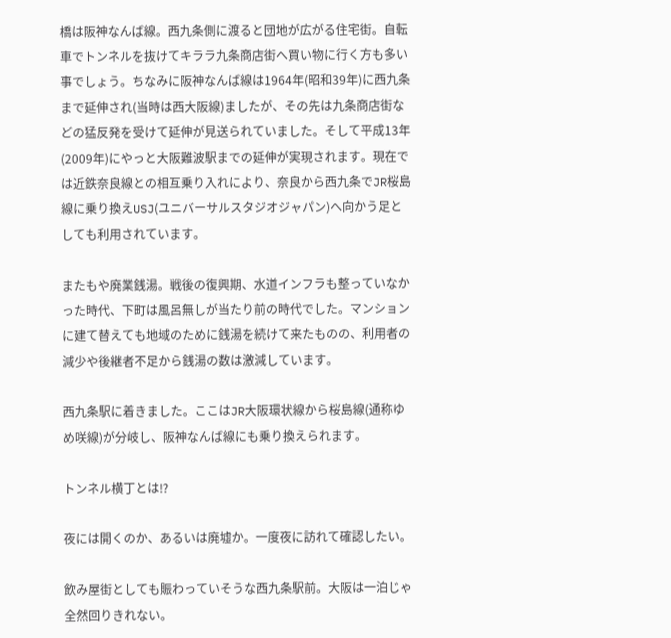橋は阪神なんば線。西九条側に渡ると団地が広がる住宅街。自転車でトンネルを抜けてキララ九条商店街へ買い物に行く方も多い事でしょう。ちなみに阪神なんば線は1964年(昭和39年)に西九条まで延伸され(当時は西大阪線)ましたが、その先は九条商店街などの猛反発を受けて延伸が見送られていました。そして平成13年(2009年)にやっと大阪難波駅までの延伸が実現されます。現在では近鉄奈良線との相互乗り入れにより、奈良から西九条でJR桜島線に乗り換えUSJ(ユニバーサルスタジオジャパン)へ向かう足としても利用されています。

またもや廃業銭湯。戦後の復興期、水道インフラも整っていなかった時代、下町は風呂無しが当たり前の時代でした。マンションに建て替えても地域のために銭湯を続けて来たものの、利用者の減少や後継者不足から銭湯の数は激減しています。

西九条駅に着きました。ここはJR大阪環状線から桜島線(通称ゆめ咲線)が分岐し、阪神なんば線にも乗り換えられます。

トンネル横丁とは⁉

夜には開くのか、あるいは廃墟か。一度夜に訪れて確認したい。

飲み屋街としても賑わっていそうな西九条駅前。大阪は一泊じゃ全然回りきれない。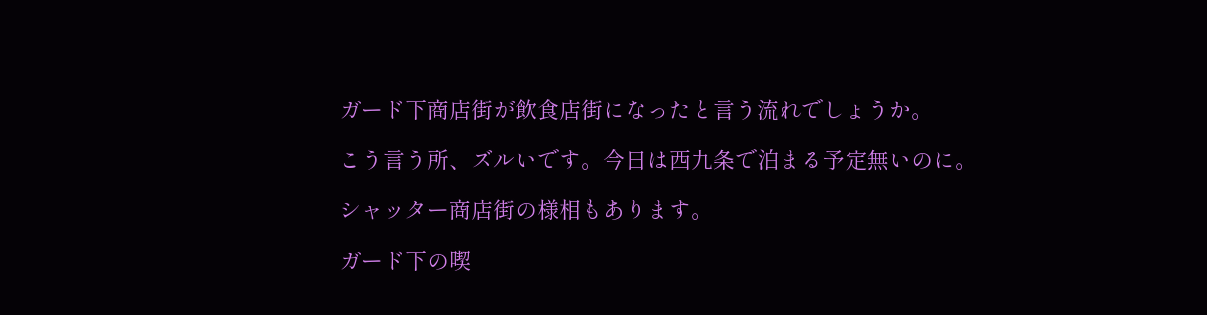ガード下商店街が飲食店街になったと言う流れでしょうか。

こう言う所、ズルいです。今日は西九条で泊まる予定無いのに。

シャッター商店街の様相もあります。

ガード下の喫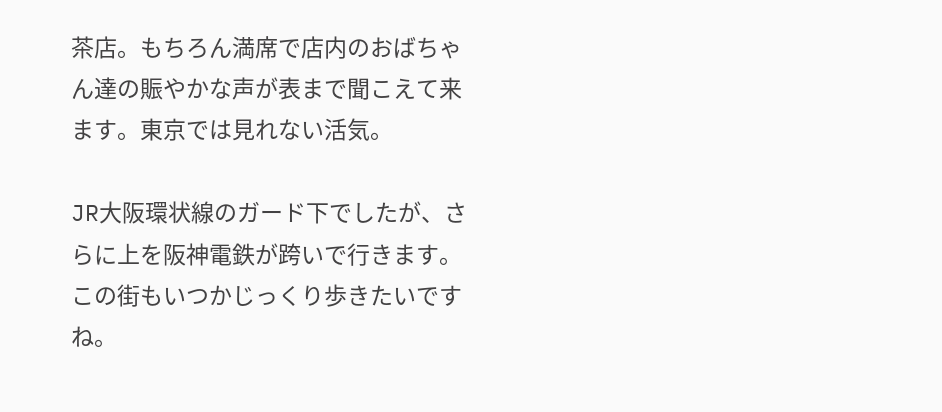茶店。もちろん満席で店内のおばちゃん達の賑やかな声が表まで聞こえて来ます。東京では見れない活気。

JR大阪環状線のガード下でしたが、さらに上を阪神電鉄が跨いで行きます。この街もいつかじっくり歩きたいですね。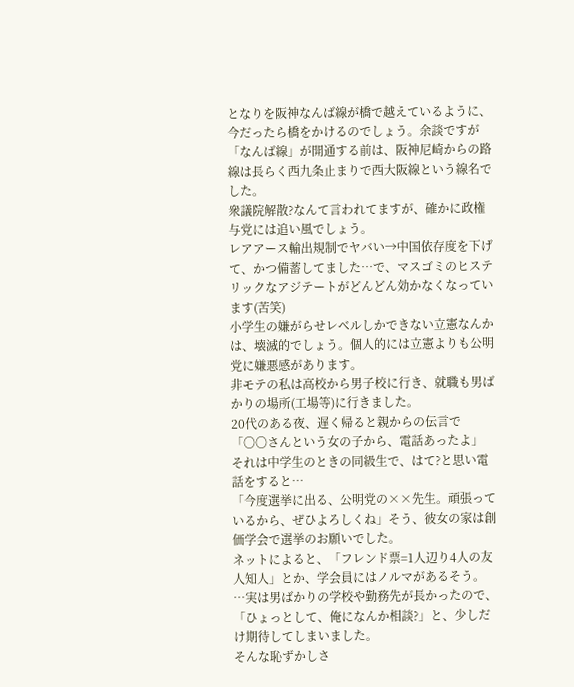となりを阪神なんば線が橋で越えているように、今だったら橋をかけるのでしょう。余談ですが「なんば線」が開通する前は、阪神尼崎からの路線は長らく西九条止まりで西大阪線という線名でした。
衆議院解散?なんて言われてますが、確かに政権与党には追い風でしょう。
レアアース輸出規制でヤバい→中国依存度を下げて、かつ備蓄してました…で、マスゴミのヒステリックなアジテートがどんどん効かなくなっています(苦笑)
小学生の嫌がらせレベルしかできない立憲なんかは、壊滅的でしょう。個人的には立憲よりも公明党に嫌悪感があります。
非モテの私は高校から男子校に行き、就職も男ばかりの場所(工場等)に行きました。
20代のある夜、遅く帰ると親からの伝言で「〇〇さんという女の子から、電話あったよ」
それは中学生のときの同級生で、はて?と思い電話をすると…
「今度選挙に出る、公明党の××先生。頑張っているから、ぜひよろしくね」そう、彼女の家は創価学会で選挙のお願いでした。
ネットによると、「フレンド票=1人辺り4人の友人知人」とか、学会員にはノルマがあるそう。
…実は男ばかりの学校や勤務先が長かったので、「ひょっとして、俺になんか相談?」と、少しだけ期待してしまいました。
そんな恥ずかしさ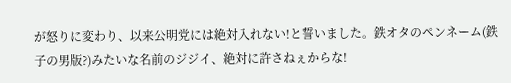が怒りに変わり、以来公明党には絶対入れない!と誓いました。鉄オタのペンネーム(鉄子の男版?)みたいな名前のジジイ、絶対に許さねぇからな!